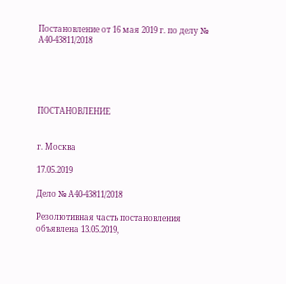Постановление от 16 мая 2019 г. по делу № А40-43811/2018





ПОСТАНОВЛЕНИЕ


г. Москва

17.05.2019

Дело № А40-43811/2018

Резолютивная часть постановления объявлена 13.05.2019,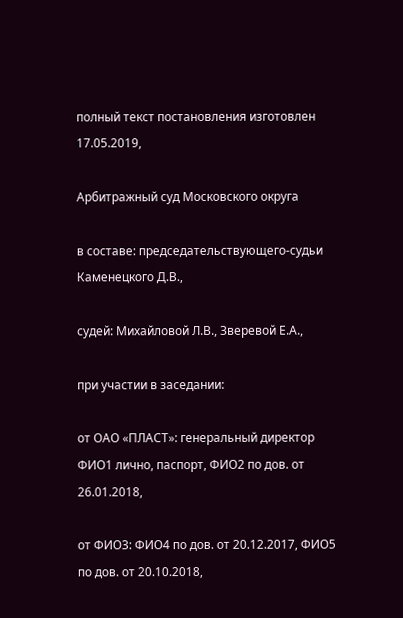полный текст постановления изготовлен 17.05.2019,

Арбитражный суд Московского округа

в составе: председательствующего-судьи Каменецкого Д.В.,

судей: Михайловой Л.В., Зверевой Е.А.,

при участии в заседании:

от ОАО «ПЛАСТ»: генеральный директор ФИО1 лично, паспорт, ФИО2 по дов. от 26.01.2018,

от ФИО3: ФИО4 по дов. от 20.12.2017, ФИО5 по дов. от 20.10.2018,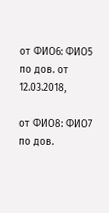от ФИО6: ФИО5 по дов. от 12.03.2018,

от ФИО8: ФИО7 по дов.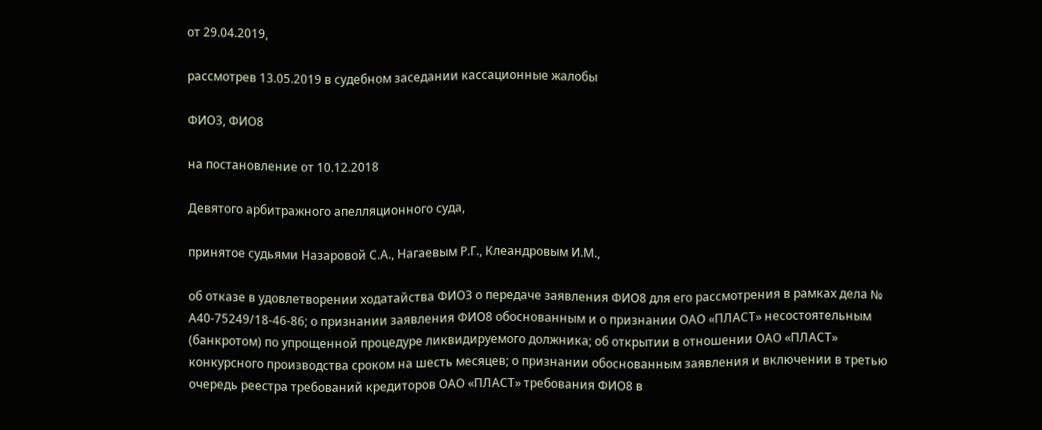от 29.04.2019,

рассмотрев 13.05.2019 в судебном заседании кассационные жалобы

ФИО3, ФИО8

на постановление от 10.12.2018

Девятого арбитражного апелляционного суда,

принятое судьями Назаровой С.А., Нагаевым Р.Г., Клеандровым И.М.,

об отказе в удовлетворении ходатайства ФИО3 о передаче заявления ФИО8 для его рассмотрения в рамках дела № А40-75249/18-46-86; о признании заявления ФИО8 обоснованным и о признании ОАО «ПЛАСТ» несостоятельным (банкротом) по упрощенной процедуре ликвидируемого должника; об открытии в отношении ОАО «ПЛАСТ» конкурсного производства сроком на шесть месяцев; о признании обоснованным заявления и включении в третью очередь реестра требований кредиторов ОАО «ПЛАСТ» требования ФИО8 в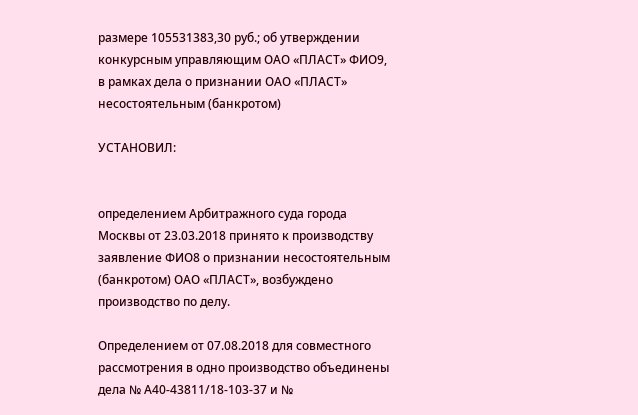размере 105531383,30 руб.; об утверждении конкурсным управляющим ОАО «ПЛАСТ» ФИО9, в рамках дела о признании ОАО «ПЛАСТ» несостоятельным (банкротом)

УСТАНОВИЛ:


определением Арбитражного суда города Москвы от 23.03.2018 принято к производству заявление ФИО8 о признании несостоятельным (банкротом) ОАО «ПЛАСТ», возбуждено производство по делу.

Определением от 07.08.2018 для совместного рассмотрения в одно производство объединены дела № А40-43811/18-103-37 и №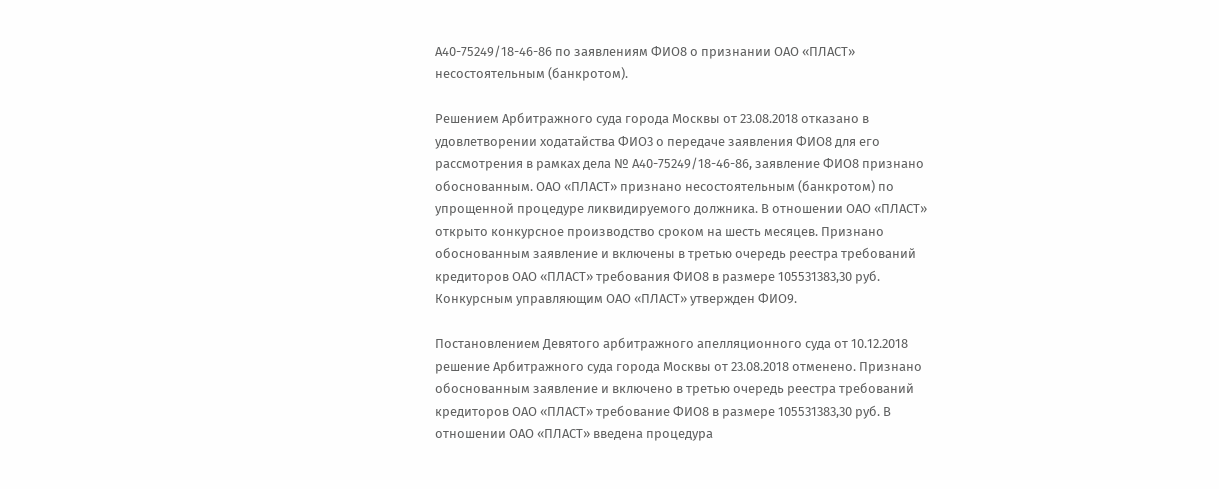А40-75249/18-46-86 по заявлениям ФИО8 о признании ОАО «ПЛАСТ» несостоятельным (банкротом).

Решением Арбитражного суда города Москвы от 23.08.2018 отказано в удовлетворении ходатайства ФИО3 о передаче заявления ФИО8 для его рассмотрения в рамках дела № А40-75249/18-46-86, заявление ФИО8 признано обоснованным. ОАО «ПЛАСТ» признано несостоятельным (банкротом) по упрощенной процедуре ликвидируемого должника. В отношении ОАО «ПЛАСТ» открыто конкурсное производство сроком на шесть месяцев. Признано обоснованным заявление и включены в третью очередь реестра требований кредиторов ОАО «ПЛАСТ» требования ФИО8 в размере 105531383,30 руб. Конкурсным управляющим ОАО «ПЛАСТ» утвержден ФИО9.

Постановлением Девятого арбитражного апелляционного суда от 10.12.2018 решение Арбитражного суда города Москвы от 23.08.2018 отменено. Признано обоснованным заявление и включено в третью очередь реестра требований кредиторов ОАО «ПЛАСТ» требование ФИО8 в размере 105531383,30 руб. В отношении ОАО «ПЛАСТ» введена процедура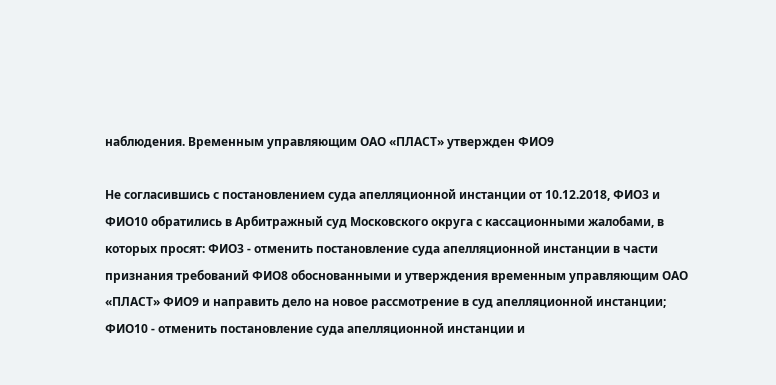наблюдения. Временным управляющим ОАО «ПЛАСТ» утвержден ФИО9

Не согласившись с постановлением суда апелляционной инстанции от 10.12.2018, ФИО3 и ФИО10 обратились в Арбитражный суд Московского округа с кассационными жалобами, в которых просят: ФИО3 - отменить постановление суда апелляционной инстанции в части признания требований ФИО8 обоснованными и утверждения временным управляющим ОАО «ПЛАСТ» ФИО9 и направить дело на новое рассмотрение в суд апелляционной инстанции; ФИО10 - отменить постановление суда апелляционной инстанции и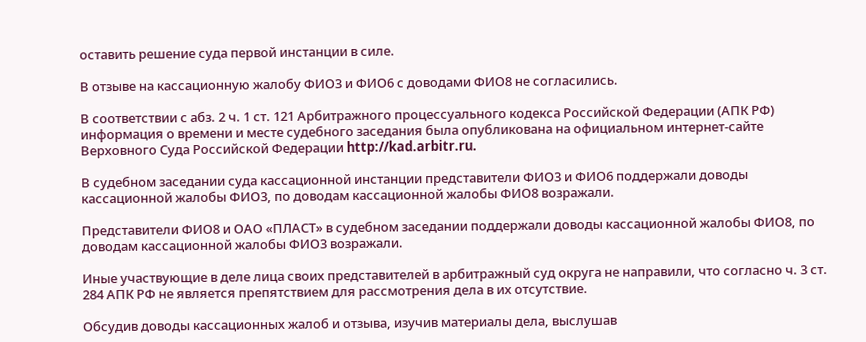оставить решение суда первой инстанции в силе.

В отзыве на кассационную жалобу ФИО3 и ФИО6 с доводами ФИО8 не согласились.

В соответствии с абз. 2 ч. 1 ст. 121 Арбитражного процессуального кодекса Российской Федерации (АПК РФ) информация о времени и месте судебного заседания была опубликована на официальном интернет-сайте Верховного Суда Российской Федерации http://kad.arbitr.ru.

В судебном заседании суда кассационной инстанции представители ФИО3 и ФИО6 поддержали доводы кассационной жалобы ФИО3, по доводам кассационной жалобы ФИО8 возражали.

Представители ФИО8 и ОАО «ПЛАСТ» в судебном заседании поддержали доводы кассационной жалобы ФИО8, по доводам кассационной жалобы ФИО3 возражали.

Иные участвующие в деле лица своих представителей в арбитражный суд округа не направили, что согласно ч. 3 ст. 284 АПК РФ не является препятствием для рассмотрения дела в их отсутствие.

Обсудив доводы кассационных жалоб и отзыва, изучив материалы дела, выслушав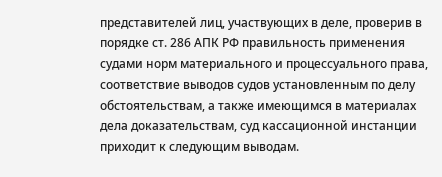представителей лиц, участвующих в деле, проверив в порядке ст. 286 АПК РФ правильность применения судами норм материального и процессуального права, соответствие выводов судов установленным по делу обстоятельствам, а также имеющимся в материалах дела доказательствам, суд кассационной инстанции приходит к следующим выводам.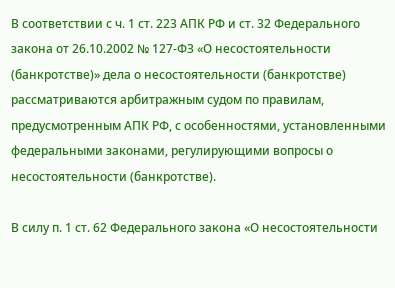В соответствии с ч. 1 ст. 223 АПК РФ и ст. 32 Федерального закона от 26.10.2002 № 127-ФЗ «О несостоятельности (банкротстве)» дела о несостоятельности (банкротстве) рассматриваются арбитражным судом по правилам, предусмотренным АПК РФ, с особенностями, установленными федеральными законами, регулирующими вопросы о несостоятельности (банкротстве).

В силу п. 1 ст. 62 Федерального закона «О несостоятельности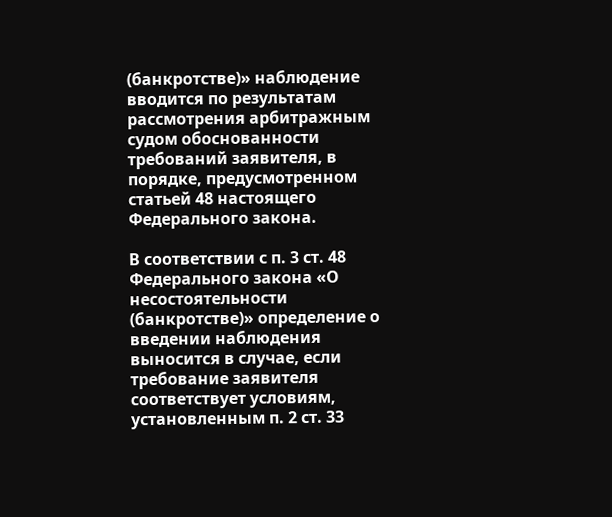(банкротстве)» наблюдение вводится по результатам рассмотрения арбитражным судом обоснованности требований заявителя, в порядке, предусмотренном статьей 48 настоящего Федерального закона.

В соответствии с п. 3 ст. 48 Федерального закона «О несостоятельности (банкротстве)» определение о введении наблюдения выносится в случае, если требование заявителя соответствует условиям, установленным п. 2 ст. 33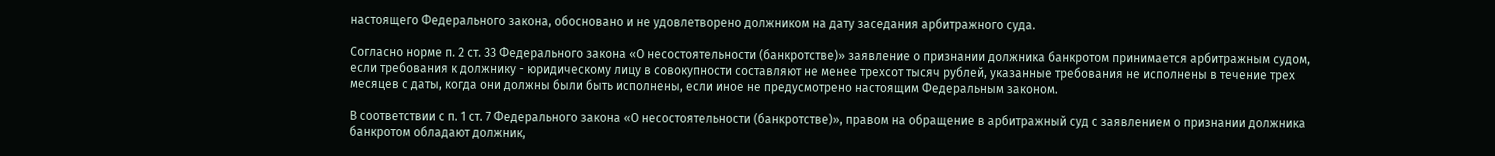настоящего Федерального закона, обосновано и не удовлетворено должником на дату заседания арбитражного суда.

Согласно норме п. 2 ст. 33 Федерального закона «О несостоятельности (банкротстве)» заявление о признании должника банкротом принимается арбитражным судом, если требования к должнику - юридическому лицу в совокупности составляют не менее трехсот тысяч рублей, указанные требования не исполнены в течение трех месяцев с даты, когда они должны были быть исполнены, если иное не предусмотрено настоящим Федеральным законом.

В соответствии с п. 1 ст. 7 Федерального закона «О несостоятельности (банкротстве)», правом на обращение в арбитражный суд с заявлением о признании должника банкротом обладают должник,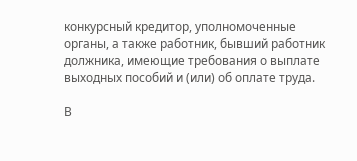конкурсный кредитор, уполномоченные органы, а также работник, бывший работник должника, имеющие требования о выплате выходных пособий и (или) об оплате труда.

В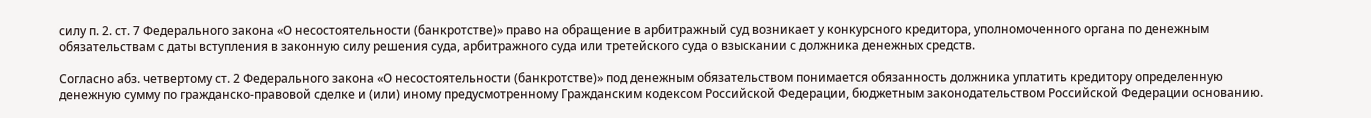силу п. 2. ст. 7 Федерального закона «О несостоятельности (банкротстве)» право на обращение в арбитражный суд возникает у конкурсного кредитора, уполномоченного органа по денежным обязательствам с даты вступления в законную силу решения суда, арбитражного суда или третейского суда о взыскании с должника денежных средств.

Согласно абз. четвертому ст. 2 Федерального закона «О несостоятельности (банкротстве)» под денежным обязательством понимается обязанность должника уплатить кредитору определенную денежную сумму по гражданско-правовой сделке и (или) иному предусмотренному Гражданским кодексом Российской Федерации, бюджетным законодательством Российской Федерации основанию.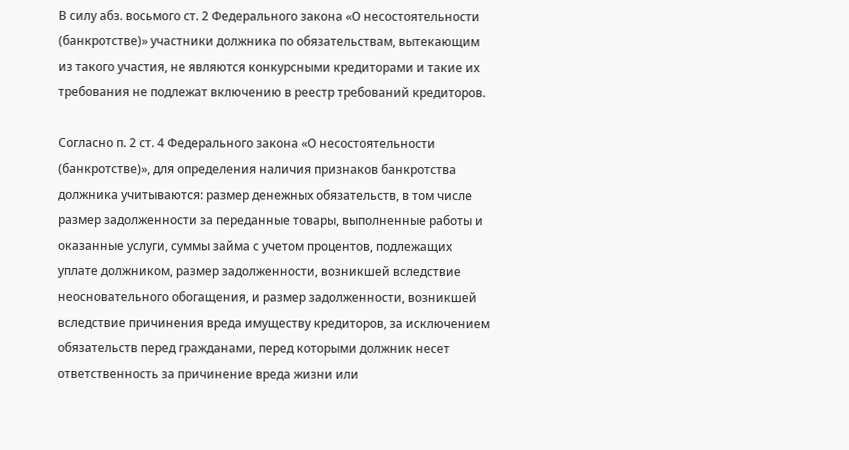В силу абз. восьмого ст. 2 Федерального закона «О несостоятельности (банкротстве)» участники должника по обязательствам, вытекающим из такого участия, не являются конкурсными кредиторами и такие их требования не подлежат включению в реестр требований кредиторов.

Согласно п. 2 ст. 4 Федерального закона «О несостоятельности (банкротстве)», для определения наличия признаков банкротства должника учитываются: размер денежных обязательств, в том числе размер задолженности за переданные товары, выполненные работы и оказанные услуги, суммы займа с учетом процентов, подлежащих уплате должником, размер задолженности, возникшей вследствие неосновательного обогащения, и размер задолженности, возникшей вследствие причинения вреда имуществу кредиторов, за исключением обязательств перед гражданами, перед которыми должник несет ответственность за причинение вреда жизни или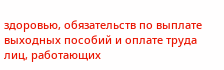здоровью, обязательств по выплате выходных пособий и оплате труда лиц, работающих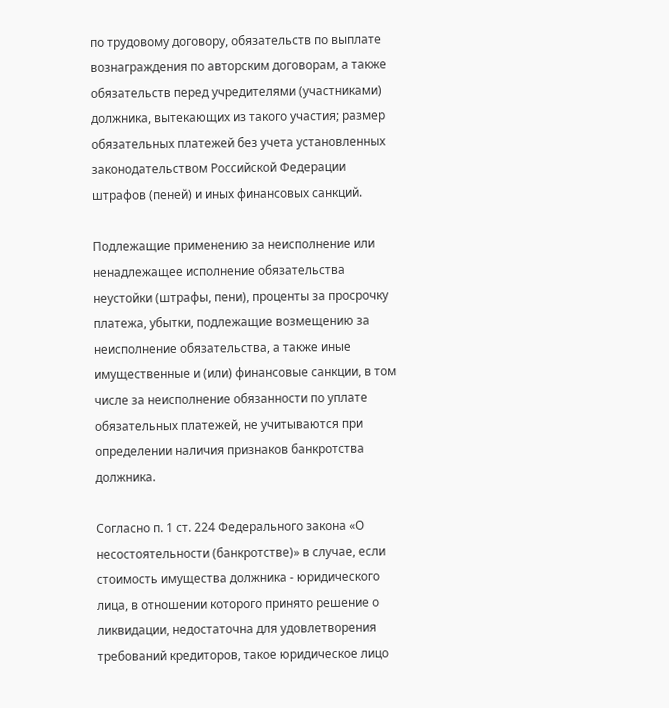по трудовому договору, обязательств по выплате вознаграждения по авторским договорам, а также обязательств перед учредителями (участниками) должника, вытекающих из такого участия; размер обязательных платежей без учета установленных законодательством Российской Федерации штрафов (пеней) и иных финансовых санкций.

Подлежащие применению за неисполнение или ненадлежащее исполнение обязательства неустойки (штрафы, пени), проценты за просрочку платежа, убытки, подлежащие возмещению за неисполнение обязательства, а также иные имущественные и (или) финансовые санкции, в том числе за неисполнение обязанности по уплате обязательных платежей, не учитываются при определении наличия признаков банкротства должника.

Согласно п. 1 ст. 224 Федерального закона «О несостоятельности (банкротстве)» в случае, если стоимость имущества должника - юридического лица, в отношении которого принято решение о ликвидации, недостаточна для удовлетворения требований кредиторов, такое юридическое лицо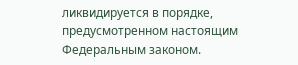ликвидируется в порядке, предусмотренном настоящим Федеральным законом.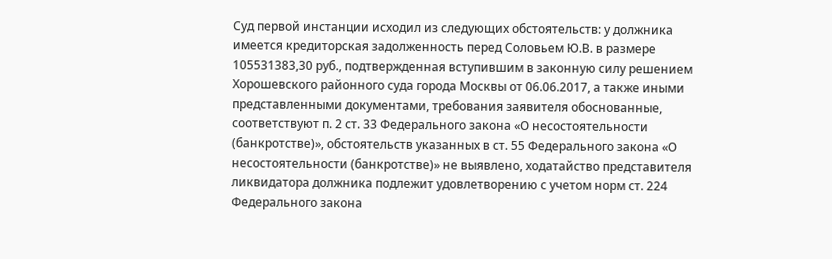Суд первой инстанции исходил из следующих обстоятельств: у должника имеется кредиторская задолженность перед Соловьем Ю.В. в размере 105531383,30 руб., подтвержденная вступившим в законную силу решением Хорошевского районного суда города Москвы от 06.06.2017, а также иными представленными документами, требования заявителя обоснованные, соответствуют п. 2 ст. 33 Федерального закона «О несостоятельности (банкротстве)», обстоятельств указанных в ст. 55 Федерального закона «О несостоятельности (банкротстве)» не выявлено, ходатайство представителя ликвидатора должника подлежит удовлетворению с учетом норм ст. 224 Федерального закона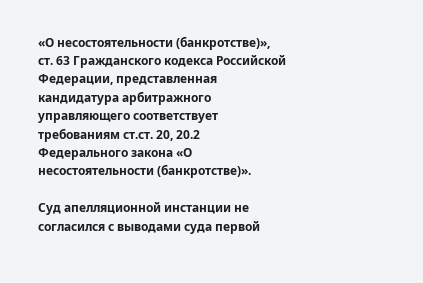«О несостоятельности (банкротстве)», ст. 63 Гражданского кодекса Российской Федерации, представленная кандидатура арбитражного управляющего соответствует требованиям ст.ст. 20, 20.2 Федерального закона «О несостоятельности (банкротстве)».

Суд апелляционной инстанции не согласился с выводами суда первой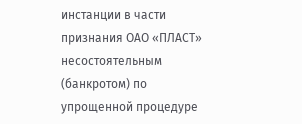инстанции в части признания ОАО «ПЛАСТ» несостоятельным (банкротом) по упрощенной процедуре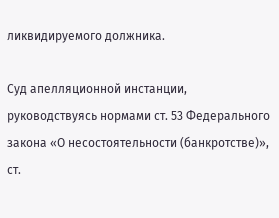ликвидируемого должника.

Суд апелляционной инстанции, руководствуясь нормами ст. 53 Федерального закона «О несостоятельности (банкротстве)», ст.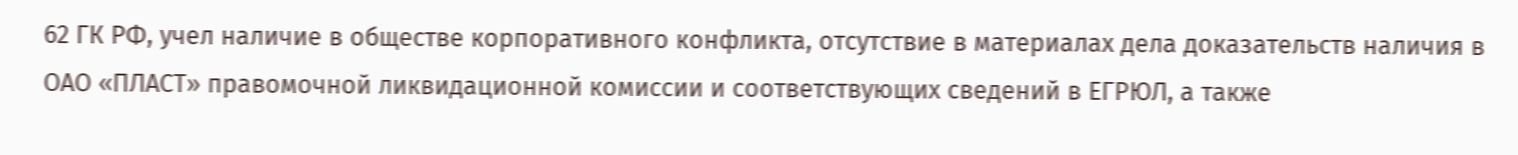62 ГК РФ, учел наличие в обществе корпоративного конфликта, отсутствие в материалах дела доказательств наличия в ОАО «ПЛАСТ» правомочной ликвидационной комиссии и соответствующих сведений в ЕГРЮЛ, а также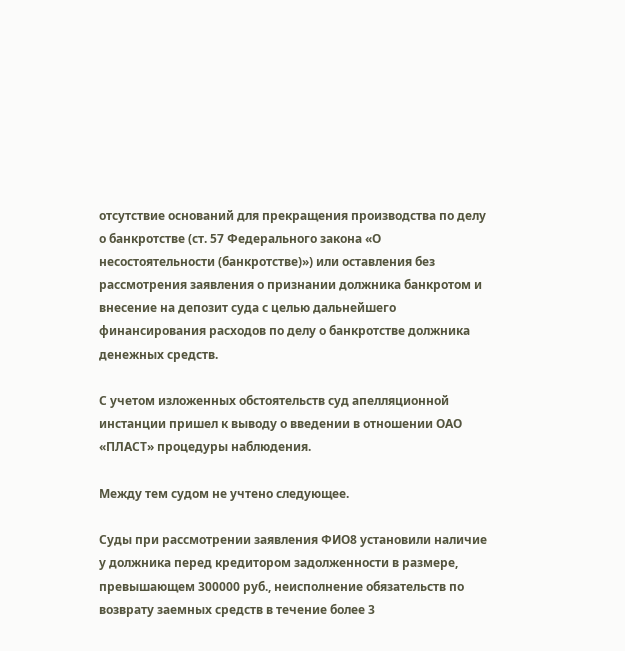отсутствие оснований для прекращения производства по делу о банкротстве (ст. 57 Федерального закона «О несостоятельности (банкротстве)») или оставления без рассмотрения заявления о признании должника банкротом и внесение на депозит суда с целью дальнейшего финансирования расходов по делу о банкротстве должника денежных средств.

С учетом изложенных обстоятельств суд апелляционной инстанции пришел к выводу о введении в отношении ОАО «ПЛАСТ» процедуры наблюдения.

Между тем судом не учтено следующее.

Суды при рассмотрении заявления ФИО8 установили наличие у должника перед кредитором задолженности в размере, превышающем 300000 руб., неисполнение обязательств по возврату заемных средств в течение более 3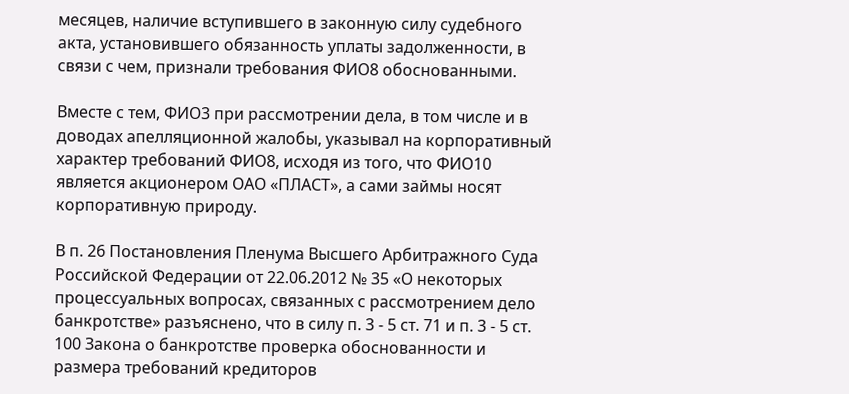месяцев, наличие вступившего в законную силу судебного акта, установившего обязанность уплаты задолженности, в связи с чем, признали требования ФИО8 обоснованными.

Вместе с тем, ФИО3 при рассмотрении дела, в том числе и в доводах апелляционной жалобы, указывал на корпоративный характер требований ФИО8, исходя из того, что ФИО10 является акционером ОАО «ПЛАСТ», а сами займы носят корпоративную природу.

В п. 26 Постановления Пленума Высшего Арбитражного Суда Российской Федерации от 22.06.2012 № 35 «О некоторых процессуальных вопросах, связанных с рассмотрением дело банкротстве» разъяснено, что в силу п. 3 - 5 ст. 71 и п. 3 - 5 ст. 100 Закона о банкротстве проверка обоснованности и размера требований кредиторов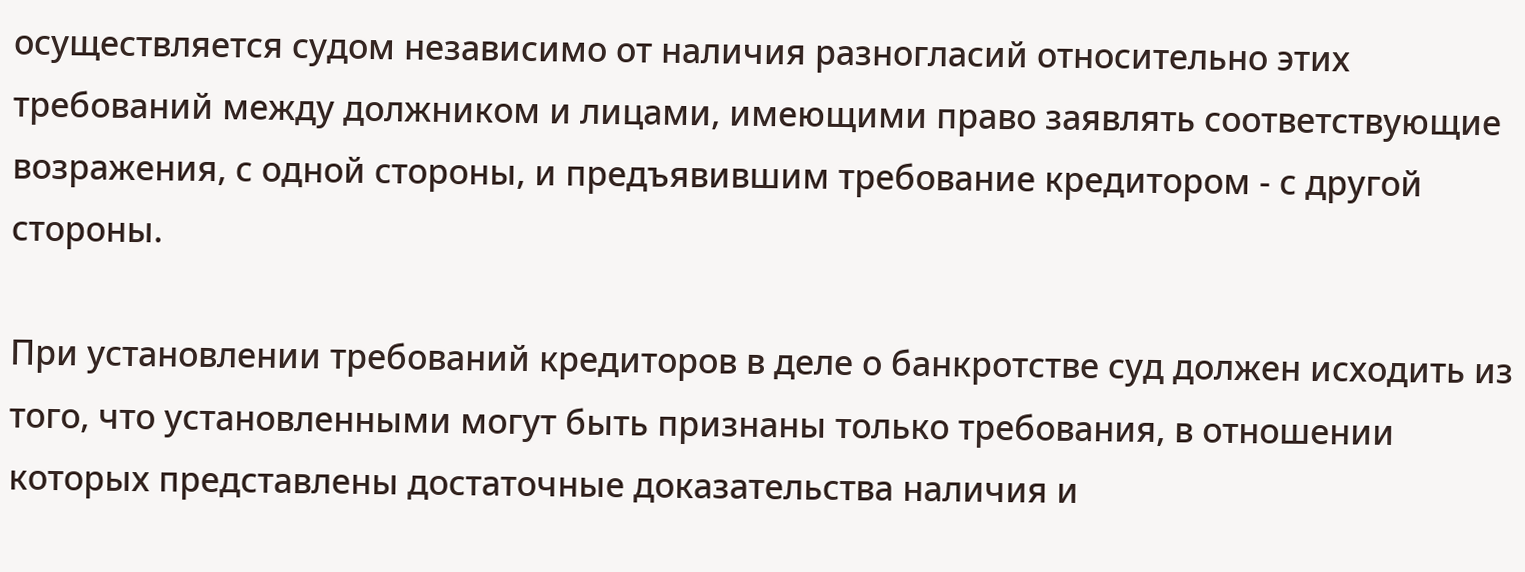осуществляется судом независимо от наличия разногласий относительно этих требований между должником и лицами, имеющими право заявлять соответствующие возражения, с одной стороны, и предъявившим требование кредитором - с другой стороны.

При установлении требований кредиторов в деле о банкротстве суд должен исходить из того, что установленными могут быть признаны только требования, в отношении которых представлены достаточные доказательства наличия и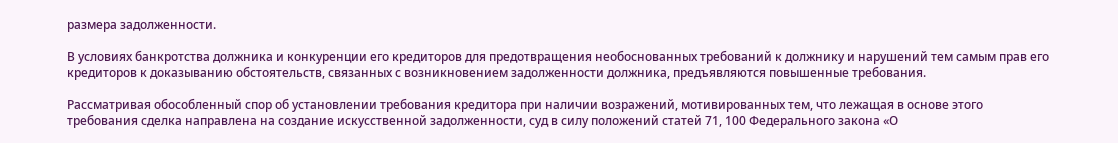размера задолженности.

В условиях банкротства должника и конкуренции его кредиторов для предотвращения необоснованных требований к должнику и нарушений тем самым прав его кредиторов к доказыванию обстоятельств, связанных с возникновением задолженности должника, предъявляются повышенные требования.

Рассматривая обособленный спор об установлении требования кредитора при наличии возражений, мотивированных тем, что лежащая в основе этого требования сделка направлена на создание искусственной задолженности, суд в силу положений статей 71, 100 Федерального закона «О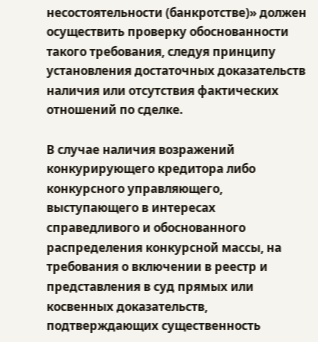несостоятельности (банкротстве)» должен осуществить проверку обоснованности такого требования, следуя принципу установления достаточных доказательств наличия или отсутствия фактических отношений по сделке.

В случае наличия возражений конкурирующего кредитора либо конкурсного управляющего, выступающего в интересах справедливого и обоснованного распределения конкурсной массы, на требования о включении в реестр и представления в суд прямых или косвенных доказательств, подтверждающих существенность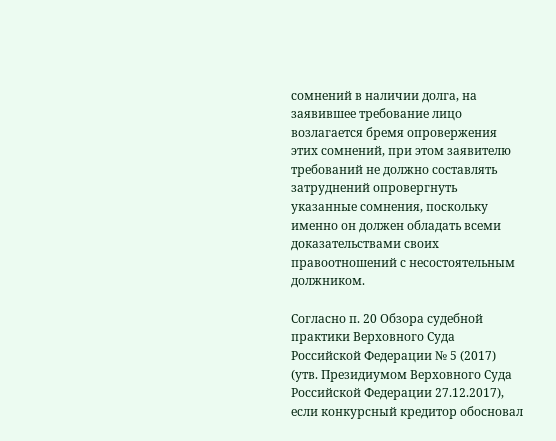сомнений в наличии долга, на заявившее требование лицо возлагается бремя опровержения этих сомнений, при этом заявителю требований не должно составлять затруднений опровергнуть указанные сомнения, поскольку именно он должен обладать всеми доказательствами своих правоотношений с несостоятельным должником.

Согласно п. 20 Обзора судебной практики Верховного Суда Российской Федерации № 5 (2017) (утв. Президиумом Верховного Суда Российской Федерации 27.12.2017), если конкурсный кредитор обосновал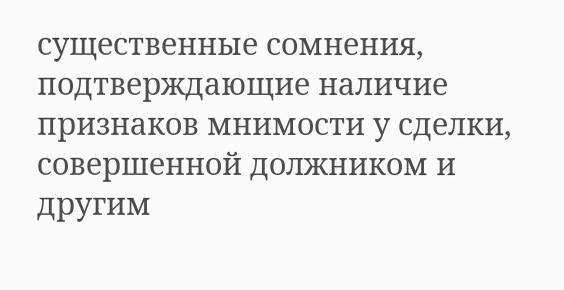существенные сомнения, подтверждающие наличие признаков мнимости у сделки, совершенной должником и другим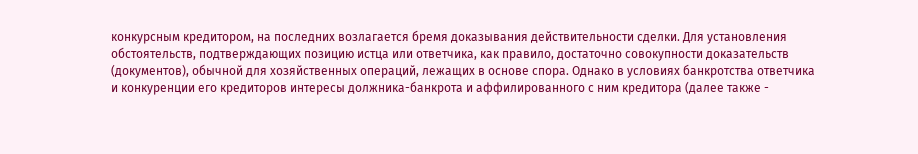конкурсным кредитором, на последних возлагается бремя доказывания действительности сделки. Для установления обстоятельств, подтверждающих позицию истца или ответчика, как правило, достаточно совокупности доказательств (документов), обычной для хозяйственных операций, лежащих в основе спора. Однако в условиях банкротства ответчика и конкуренции его кредиторов интересы должника-банкрота и аффилированного с ним кредитора (далее также -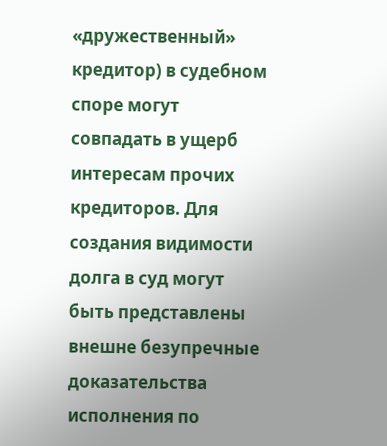«дружественный» кредитор) в судебном споре могут совпадать в ущерб интересам прочих кредиторов. Для создания видимости долга в суд могут быть представлены внешне безупречные доказательства исполнения по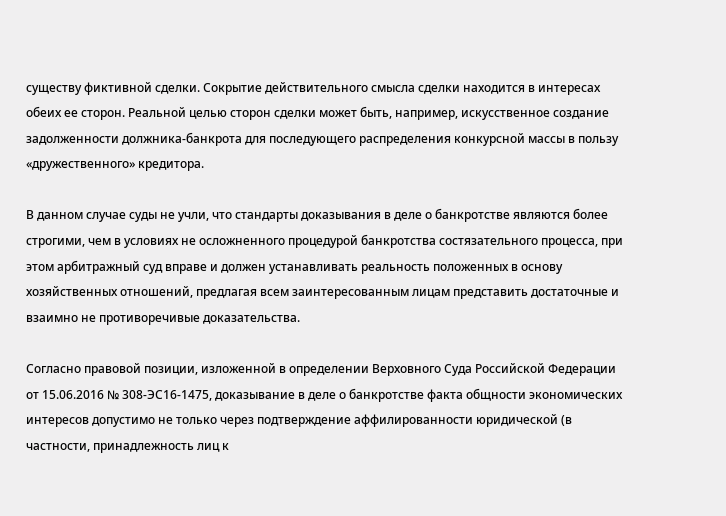существу фиктивной сделки. Сокрытие действительного смысла сделки находится в интересах обеих ее сторон. Реальной целью сторон сделки может быть, например, искусственное создание задолженности должника-банкрота для последующего распределения конкурсной массы в пользу «дружественного» кредитора.

В данном случае суды не учли, что стандарты доказывания в деле о банкротстве являются более строгими, чем в условиях не осложненного процедурой банкротства состязательного процесса, при этом арбитражный суд вправе и должен устанавливать реальность положенных в основу хозяйственных отношений, предлагая всем заинтересованным лицам представить достаточные и взаимно не противоречивые доказательства.

Согласно правовой позиции, изложенной в определении Верховного Суда Российской Федерации от 15.06.2016 № 308-ЭС16-1475, доказывание в деле о банкротстве факта общности экономических интересов допустимо не только через подтверждение аффилированности юридической (в частности, принадлежность лиц к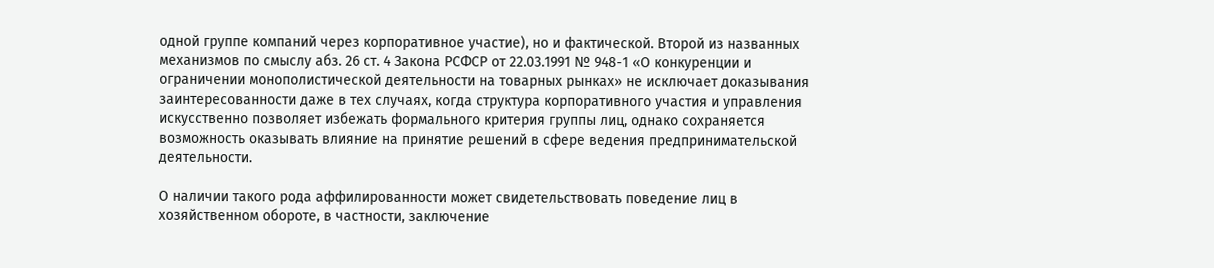одной группе компаний через корпоративное участие), но и фактической. Второй из названных механизмов по смыслу абз. 26 ст. 4 Закона РСФСР от 22.03.1991 № 948-1 «О конкуренции и ограничении монополистической деятельности на товарных рынках» не исключает доказывания заинтересованности даже в тех случаях, когда структура корпоративного участия и управления искусственно позволяет избежать формального критерия группы лиц, однако сохраняется возможность оказывать влияние на принятие решений в сфере ведения предпринимательской деятельности.

О наличии такого рода аффилированности может свидетельствовать поведение лиц в хозяйственном обороте, в частности, заключение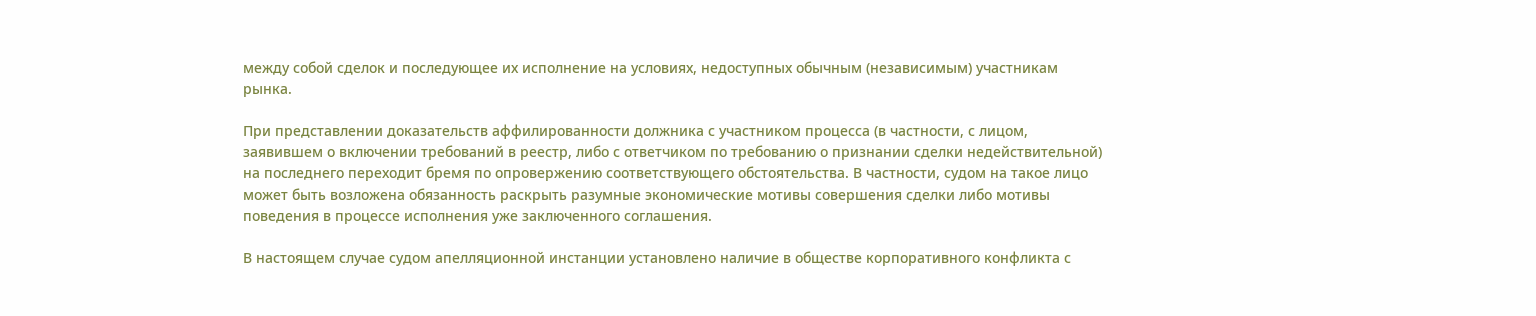между собой сделок и последующее их исполнение на условиях, недоступных обычным (независимым) участникам рынка.

При представлении доказательств аффилированности должника с участником процесса (в частности, с лицом, заявившем о включении требований в реестр, либо с ответчиком по требованию о признании сделки недействительной) на последнего переходит бремя по опровержению соответствующего обстоятельства. В частности, судом на такое лицо может быть возложена обязанность раскрыть разумные экономические мотивы совершения сделки либо мотивы поведения в процессе исполнения уже заключенного соглашения.

В настоящем случае судом апелляционной инстанции установлено наличие в обществе корпоративного конфликта с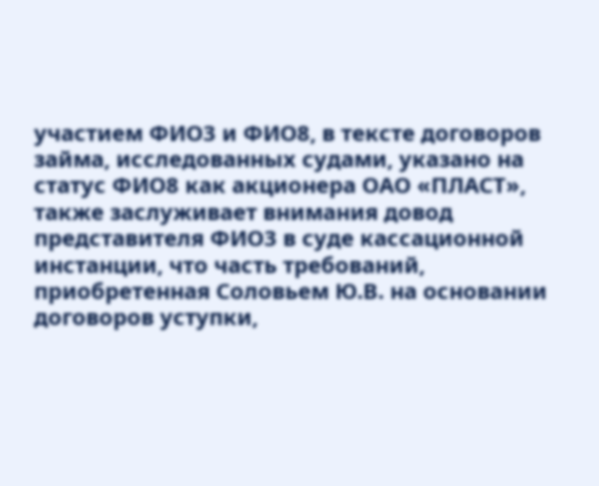участием ФИО3 и ФИО8, в тексте договоров займа, исследованных судами, указано на статус ФИО8 как акционера ОАО «ПЛАСТ», также заслуживает внимания довод представителя ФИО3 в суде кассационной инстанции, что часть требований, приобретенная Соловьем Ю.В. на основании договоров уступки,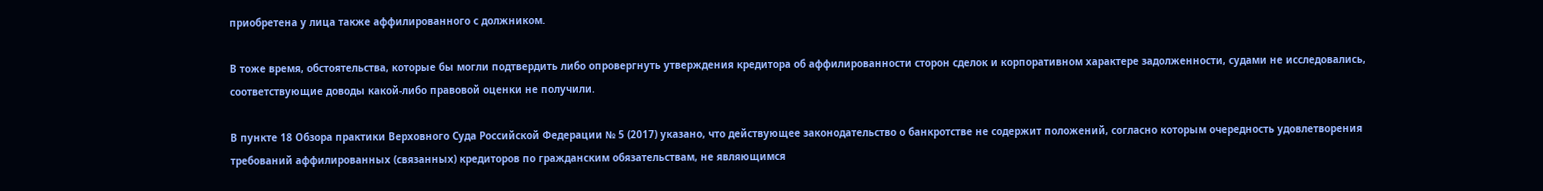приобретена у лица также аффилированного с должником.

В тоже время, обстоятельства, которые бы могли подтвердить либо опровергнуть утверждения кредитора об аффилированности сторон сделок и корпоративном характере задолженности, судами не исследовались, соответствующие доводы какой-либо правовой оценки не получили.

В пункте 18 Обзора практики Верховного Суда Российской Федерации № 5 (2017) указано, что действующее законодательство о банкротстве не содержит положений, согласно которым очередность удовлетворения требований аффилированных (связанных) кредиторов по гражданским обязательствам, не являющимся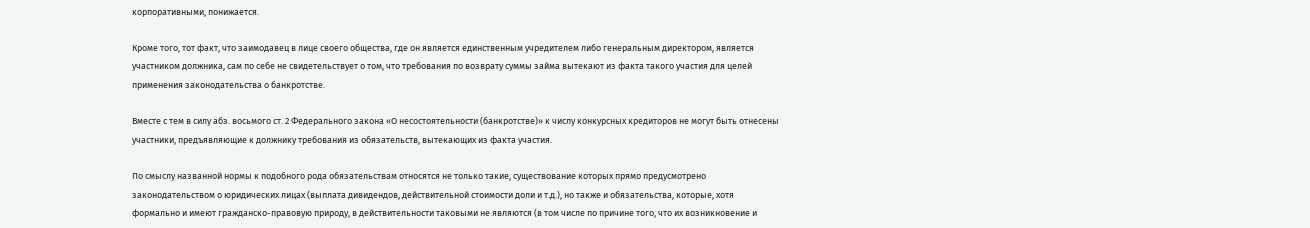корпоративными, понижается.

Кроме того, тот факт, что заимодавец в лице своего общества, где он является единственным учредителем либо генеральным директором, является участником должника, сам по себе не свидетельствует о том, что требования по возврату суммы займа вытекают из факта такого участия для целей применения законодательства о банкротстве.

Вместе с тем в силу абз. восьмого ст. 2 Федерального закона «О несостоятельности (банкротстве)» к числу конкурсных кредиторов не могут быть отнесены участники, предъявляющие к должнику требования из обязательств, вытекающих из факта участия.

По смыслу названной нормы к подобного рода обязательствам относятся не только такие, существование которых прямо предусмотрено законодательством о юридических лицах (выплата дивидендов, действительной стоимости доли и т.д.), но также и обязательства, которые, хотя формально и имеют гражданско-правовую природу, в действительности таковыми не являются (в том числе по причине того, что их возникновение и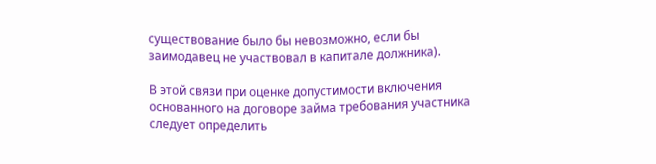существование было бы невозможно, если бы заимодавец не участвовал в капитале должника).

В этой связи при оценке допустимости включения основанного на договоре займа требования участника следует определить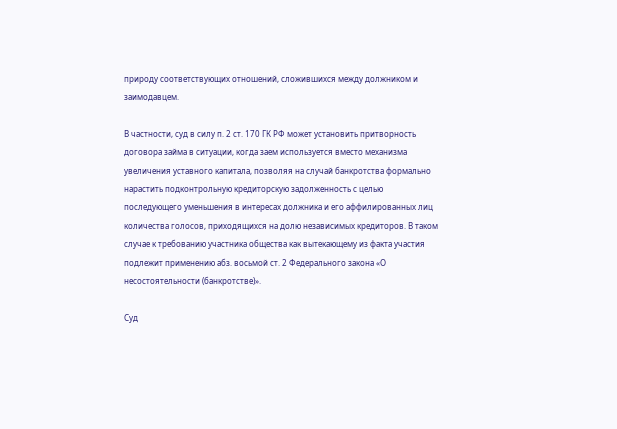природу соответствующих отношений, сложившихся между должником и заимодавцем.

В частности, суд в силу п. 2 ст. 170 ГК РФ может установить притворность договора займа в ситуации, когда заем используется вместо механизма увеличения уставного капитала, позволяя на случай банкротства формально нарастить подконтрольную кредиторскую задолженность с целью последующего уменьшения в интересах должника и его аффилированных лиц количества голосов, приходящихся на долю независимых кредиторов. В таком случае к требованию участника общества как вытекающему из факта участия подлежит применению абз. восьмой ст. 2 Федерального закона «О несостоятельности (банкротстве)».

Суд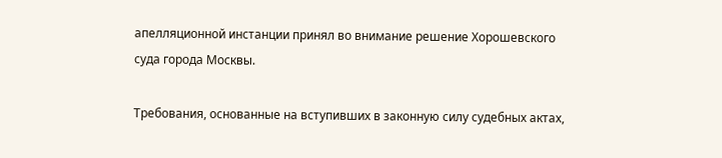апелляционной инстанции принял во внимание решение Хорошевского суда города Москвы.

Требования, основанные на вступивших в законную силу судебных актах,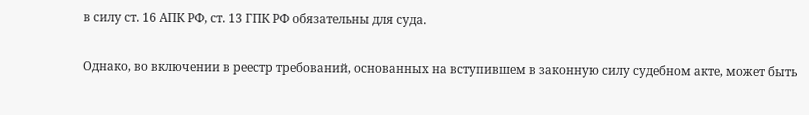в силу ст. 16 АПК РФ, ст. 13 ГПК РФ обязательны для суда.

Однако, во включении в реестр требований, основанных на вступившем в законную силу судебном акте, может быть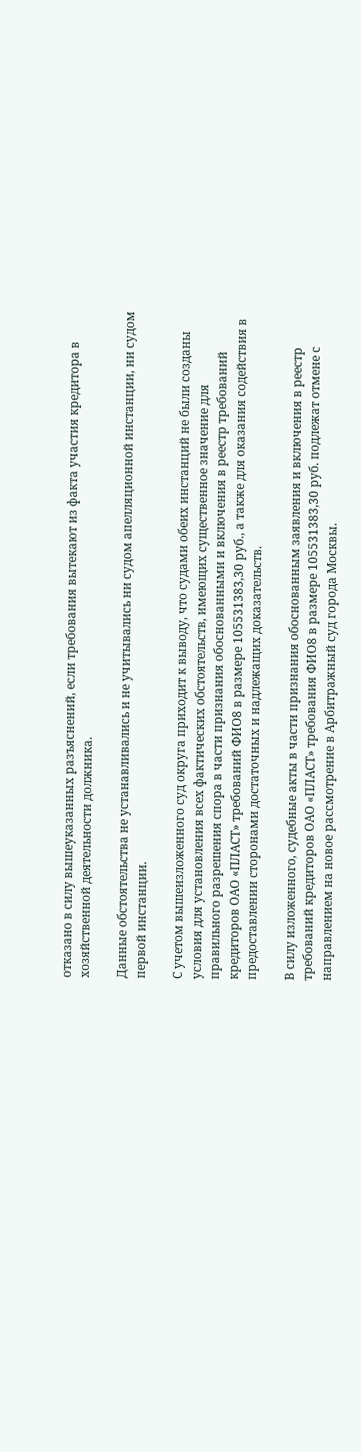отказано в силу вышеуказанных разъяснений, если требования вытекают из факта участия кредитора в хозяйственной деятельности должника.

Данные обстоятельства не устанавливались и не учитывались ни судом апелляционной инстанции, ни судом первой инстанции.

С учетом вышеизложенного суд округа приходит к выводу, что судами обеих инстанций не были созданы условия для установления всех фактических обстоятельств, имеющих существенное значение для правильного разрешения спора в части признания обоснованными и включения в реестр требований кредиторов ОАО «ПЛАСТ» требований ФИО8 в размере 105531383,30 руб., а также для оказания содействия в предоставлении сторонами достаточных и надлежащих доказательств.

В силу изложенного, судебные акты в части признания обоснованным заявления и включения в реестр требований кредиторов ОАО «ПЛАСТ» требования ФИО8 в размере 105531383,30 руб. подлежат отмене с направлением на новое рассмотрение в Арбитражный суд города Москвы.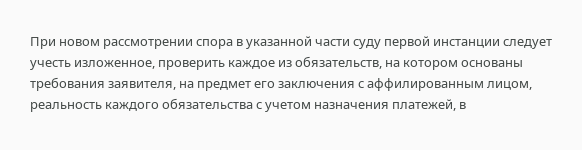При новом рассмотрении спора в указанной части суду первой инстанции следует учесть изложенное, проверить каждое из обязательств, на котором основаны требования заявителя, на предмет его заключения с аффилированным лицом, реальность каждого обязательства с учетом назначения платежей, в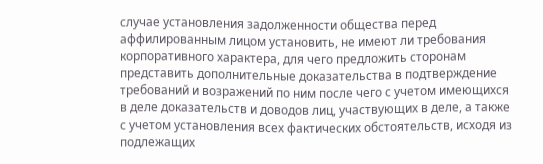случае установления задолженности общества перед аффилированным лицом установить, не имеют ли требования корпоративного характера, для чего предложить сторонам представить дополнительные доказательства в подтверждение требований и возражений по ним после чего с учетом имеющихся в деле доказательств и доводов лиц, участвующих в деле, а также с учетом установления всех фактических обстоятельств, исходя из подлежащих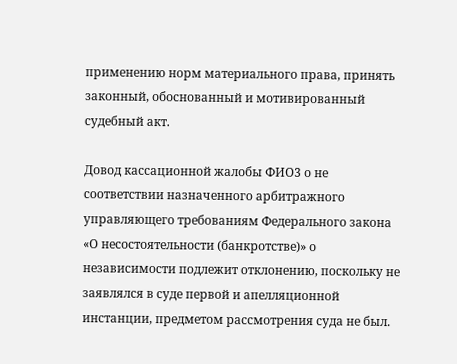применению норм материального права, принять законный, обоснованный и мотивированный судебный акт.

Довод кассационной жалобы ФИО3 о не соответствии назначенного арбитражного управляющего требованиям Федерального закона «О несостоятельности (банкротстве)» о независимости подлежит отклонению, поскольку не заявлялся в суде первой и апелляционной инстанции, предметом рассмотрения суда не был.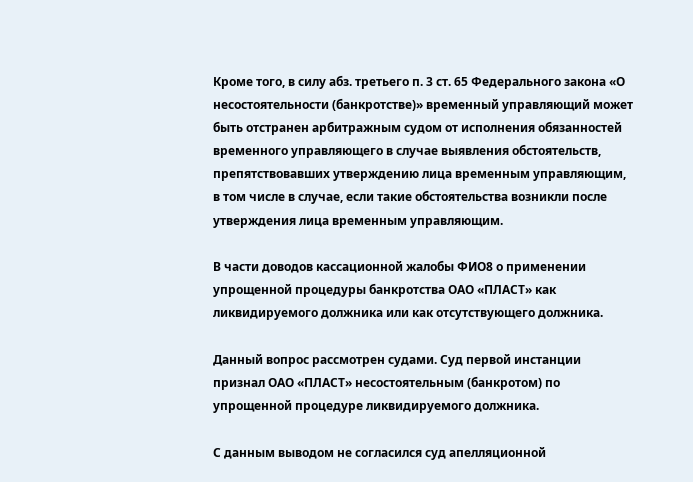Кроме того, в силу абз. третьего п. 3 ст. 65 Федерального закона «О несостоятельности (банкротстве)» временный управляющий может быть отстранен арбитражным судом от исполнения обязанностей временного управляющего в случае выявления обстоятельств, препятствовавших утверждению лица временным управляющим, в том числе в случае, если такие обстоятельства возникли после утверждения лица временным управляющим.

В части доводов кассационной жалобы ФИО8 о применении упрощенной процедуры банкротства ОАО «ПЛАСТ» как ликвидируемого должника или как отсутствующего должника.

Данный вопрос рассмотрен судами. Суд первой инстанции признал ОАО «ПЛАСТ» несостоятельным (банкротом) по упрощенной процедуре ликвидируемого должника.

С данным выводом не согласился суд апелляционной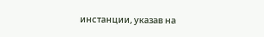инстанции, указав на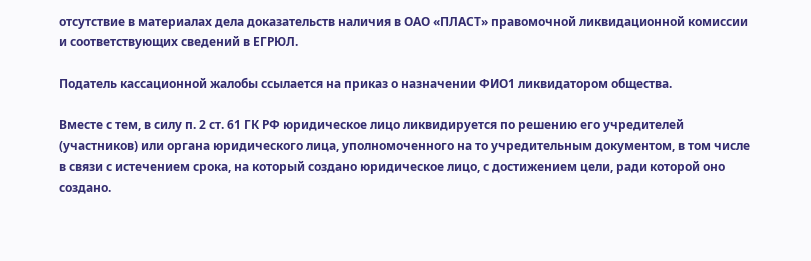отсутствие в материалах дела доказательств наличия в ОАО «ПЛАСТ» правомочной ликвидационной комиссии и соответствующих сведений в ЕГРЮЛ.

Податель кассационной жалобы ссылается на приказ о назначении ФИО1 ликвидатором общества.

Вместе с тем, в силу п. 2 ст. 61 ГК РФ юридическое лицо ликвидируется по решению его учредителей (участников) или органа юридического лица, уполномоченного на то учредительным документом, в том числе в связи с истечением срока, на который создано юридическое лицо, с достижением цели, ради которой оно создано.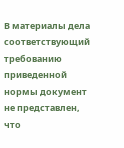В материалы дела соответствующий требованию приведенной нормы документ не представлен, что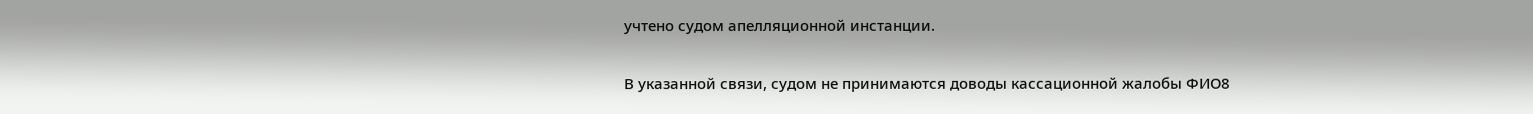учтено судом апелляционной инстанции.

В указанной связи, судом не принимаются доводы кассационной жалобы ФИО8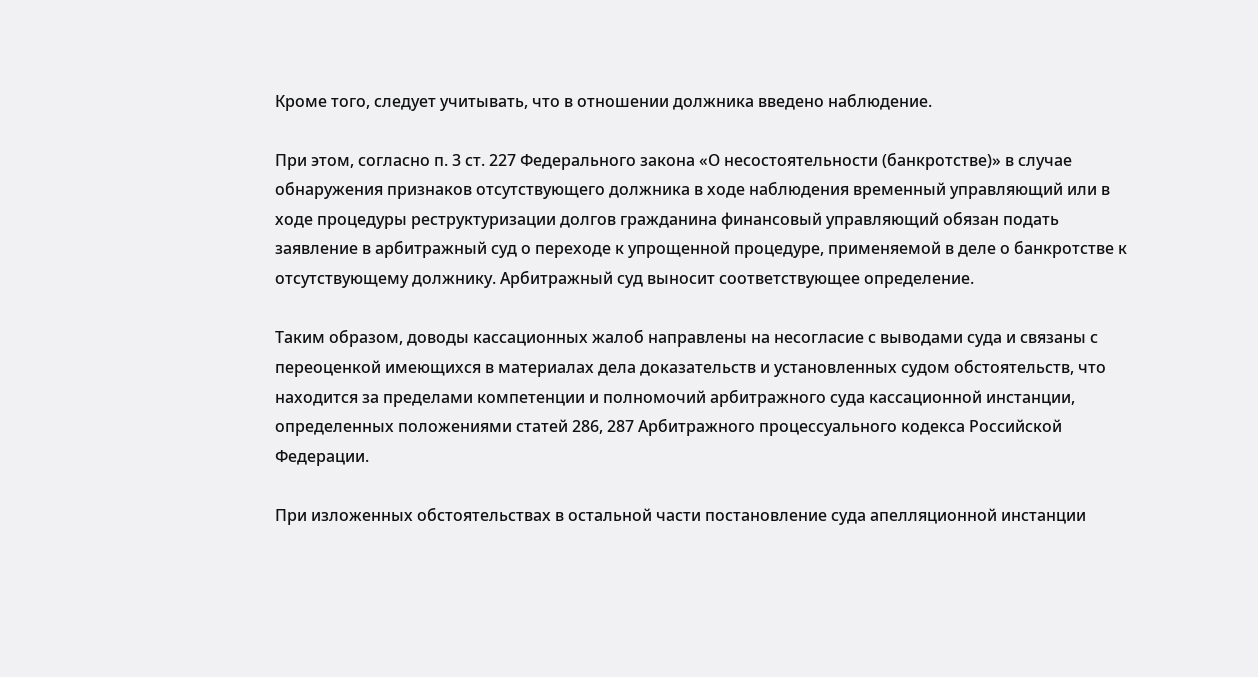Кроме того, следует учитывать, что в отношении должника введено наблюдение.

При этом, согласно п. 3 ст. 227 Федерального закона «О несостоятельности (банкротстве)» в случае обнаружения признаков отсутствующего должника в ходе наблюдения временный управляющий или в ходе процедуры реструктуризации долгов гражданина финансовый управляющий обязан подать заявление в арбитражный суд о переходе к упрощенной процедуре, применяемой в деле о банкротстве к отсутствующему должнику. Арбитражный суд выносит соответствующее определение.

Таким образом, доводы кассационных жалоб направлены на несогласие с выводами суда и связаны с переоценкой имеющихся в материалах дела доказательств и установленных судом обстоятельств, что находится за пределами компетенции и полномочий арбитражного суда кассационной инстанции, определенных положениями статей 286, 287 Арбитражного процессуального кодекса Российской Федерации.

При изложенных обстоятельствах в остальной части постановление суда апелляционной инстанции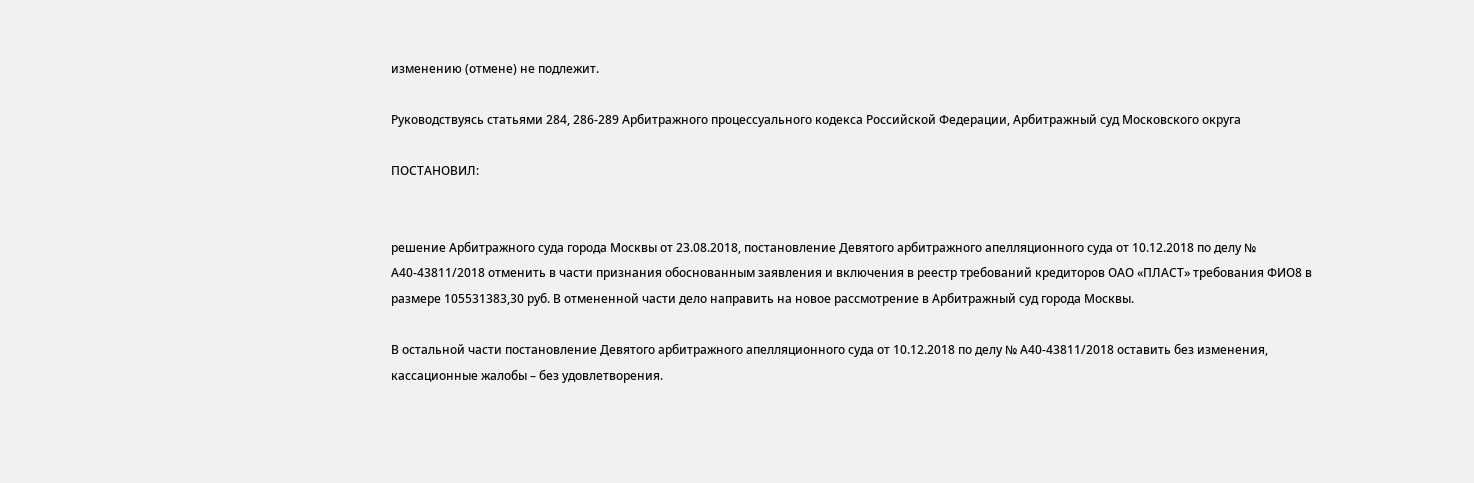изменению (отмене) не подлежит.

Руководствуясь статьями 284, 286-289 Арбитражного процессуального кодекса Российской Федерации, Арбитражный суд Московского округа

ПОСТАНОВИЛ:


решение Арбитражного суда города Москвы от 23.08.2018, постановление Девятого арбитражного апелляционного суда от 10.12.2018 по делу № А40-43811/2018 отменить в части признания обоснованным заявления и включения в реестр требований кредиторов ОАО «ПЛАСТ» требования ФИО8 в размере 105531383,30 руб. В отмененной части дело направить на новое рассмотрение в Арбитражный суд города Москвы.

В остальной части постановление Девятого арбитражного апелляционного суда от 10.12.2018 по делу № А40-43811/2018 оставить без изменения, кассационные жалобы – без удовлетворения.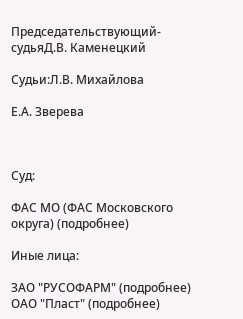Председательствующий-судьяД.В. Каменецкий

Судьи:Л.В. Михайлова

Е.А. Зверева



Суд:

ФАС МО (ФАС Московского округа) (подробнее)

Иные лица:

ЗАО "РУСОФАРМ" (подробнее)
ОАО "Пласт" (подробнее)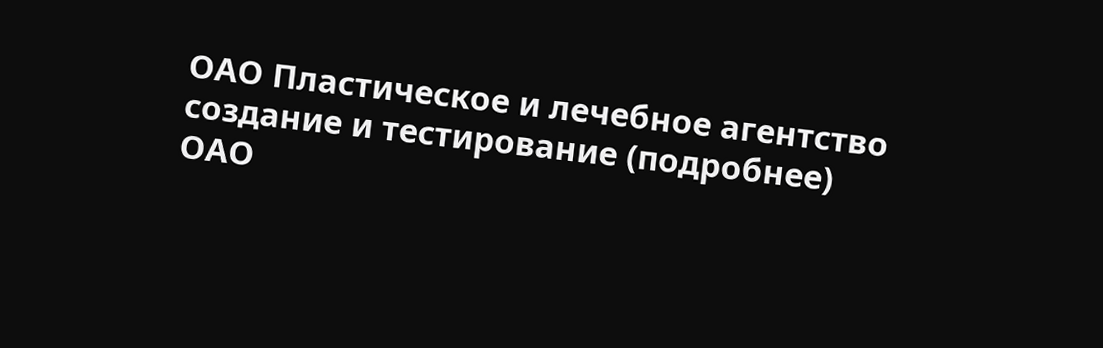ОАО Пластическое и лечебное агентство создание и тестирование (подробнее)
ОАО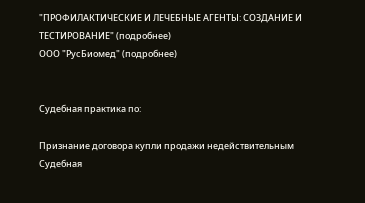"ПРОФИЛАКТИЧЕСКИЕ И ЛЕЧЕБНЫЕ АГЕНТЫ: СОЗДАНИЕ И ТЕСТИРОВАНИЕ" (подробнее)
ООО "РусБиомед" (подробнее)


Судебная практика по:

Признание договора купли продажи недействительным
Судебная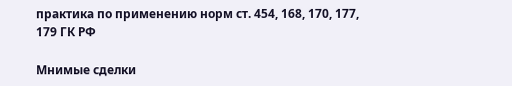практика по применению норм ст. 454, 168, 170, 177, 179 ГК РФ

Мнимые сделки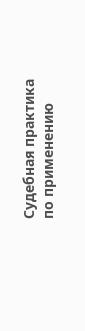Судебная практика по применению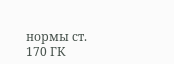нормы ст. 170 ГК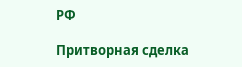РФ

Притворная сделка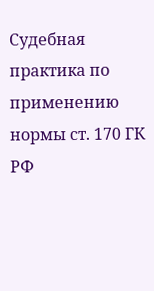Судебная практика по применению нормы ст. 170 ГК РФ